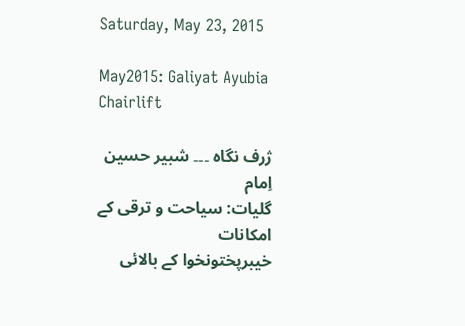Saturday, May 23, 2015

May2015: Galiyat Ayubia Chairlift

ژرف نگاہ ۔۔۔ شبیر حسین اِمام
گلیات: سیاحت و ترقی کے امکانات
خیبرپختونخوا کے بالائی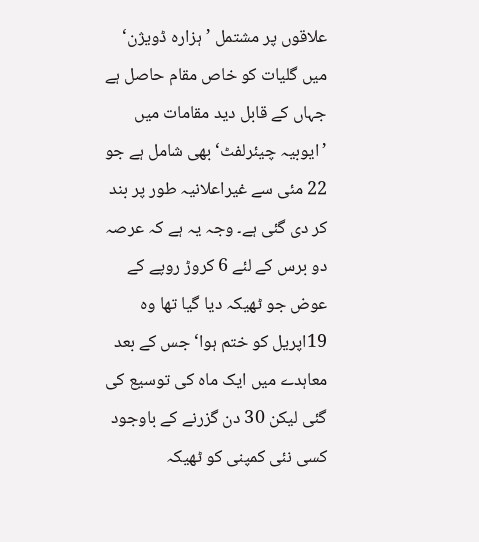علاقوں پر مشتمل ’ہزارہ ڈویژن‘ میں گلیات کو خاص مقام حاصل ہے جہاں کے قابل دید مقامات میں ’ایوبیہ چیئرلفٹ‘ بھی شامل ہے جو 22 مئی سے غیراعلانیہ طور پر بند کر دی گئی ہے۔ وجہ یہ ہے کہ عرصہ دو برس کے لئے 6 کروڑ روپے کے عوض جو ٹھیکہ دیا گیا تھا وہ 19اپریل کو ختم ہوا‘ جس کے بعد معاہدے میں ایک ماہ کی توسیع کی گئی لیکن 30 دن گزرنے کے باوجود کسی نئی کمپنی کو ٹھیکہ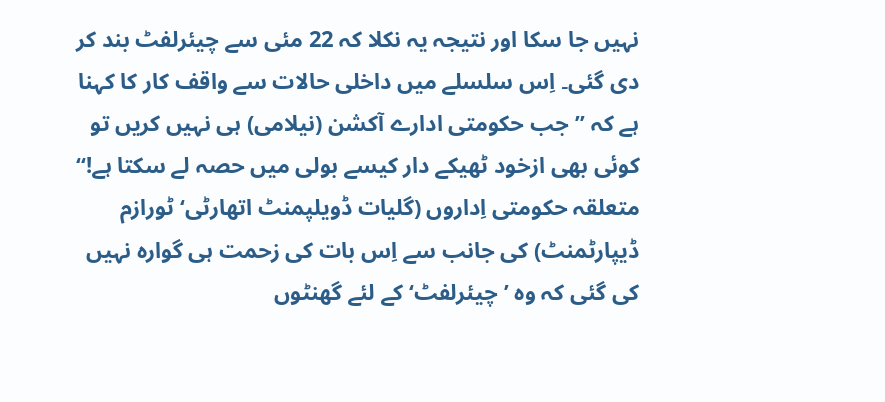نہیں جا سکا اور نتیجہ یہ نکلا کہ 22 مئی سے چیئرلفٹ بند کر دی گئی۔ اِس سلسلے میں داخلی حالات سے واقف کار کا کہنا ہے کہ ’’جب حکومتی ادارے آکشن (نیلامی) ہی نہیں کریں تو کوئی بھی ازخود ٹھیکے دار کیسے بولی میں حصہ لے سکتا ہے!‘‘ متعلقہ حکومتی اِداروں (گلیات ڈویلپمنٹ اتھارٹی‘ ٹورازم ڈیپارٹمنٹ) کی جانب سے اِس بات کی زحمت ہی گوارہ نہیں کی گئی کہ وہ ’چیئرلفٹ‘ کے لئے گھنٹوں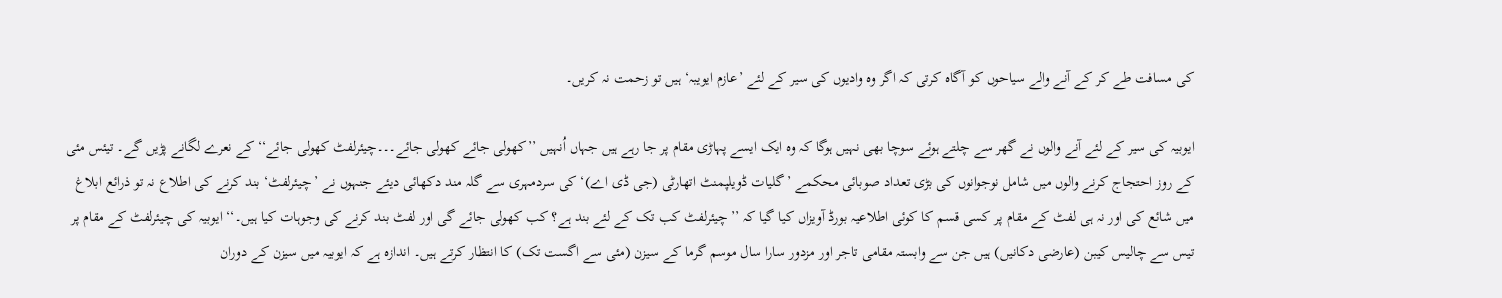کی مسافت طے کر کے آنے والے سیاحوں کو آگاہ کرتی کہ اگر وہ وادیوں کی سیر کے لئے ’عازم ایویبہ‘ ہیں تو زحمت نہ کریں۔

ایوبیہ کی سیر کے لئے آنے والوں نے گھر سے چلتے ہوئے سوچا بھی نہیں ہوگا کہ وہ ایک ایسے پہاڑی مقام پر جا رہے ہیں جہاں اُنہیں ’’کھولی جائے کھولی جائے۔۔۔چیئرلفٹ کھولی جائے‘‘ کے نعرے لگانے پڑیں گے۔ تیئس مئی کے روز احتجاج کرنے والوں میں شامل نوجوانوں کی بڑی تعداد صوبائی محکمے ’گلیات ڈویلپمنٹ اتھارٹی (جی ڈی اے)‘ کی سردمہری سے گلہ مند دکھائی دیئے جنہوں نے ’چیئرلفٹ‘ بند کرنے کی اطلاع نہ تو ذرائع ابلاغ میں شائع کی اور نہ ہی لفٹ کے مقام پر کسی قسم کا کوئی اطلاعیہ بورڈ آویزاں کیا گیا کہ ’’چیئرلفٹ کب تک کے لئے بند ہے؟ کب کھولی جائے گی اور لفٹ بند کرنے کی وجوہات کیا ہیں۔‘‘ ایوبیہ کی چیئرلفٹ کے مقام پر تیس سے چالیس کیبن (عارضی دکانیں) ہیں جن سے وابستہ مقامی تاجر اور مزدور سارا سال موسم گرما کے سیزن (مئی سے اگست تک) کا انتظار کرتے ہیں۔ اندازہ ہے کہ ایوبیہ میں سیزن کے دوران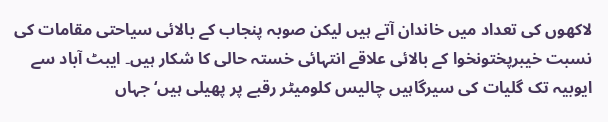لاکھوں کی تعداد میں خاندان آتے ہیں لیکن صوبہ پنجاب کے بالائی سیاحتی مقامات کی نسبت خیبرپختونخوا کے بالائی علاقے انتہائی خستہ حالی کا شکار ہیں۔ ایبٹ آباد سے ایوبیہ تک گلیات کی سیرگاہیں چالیس کلومیٹر رقبے پر پھیلی ہیں‘ جہاں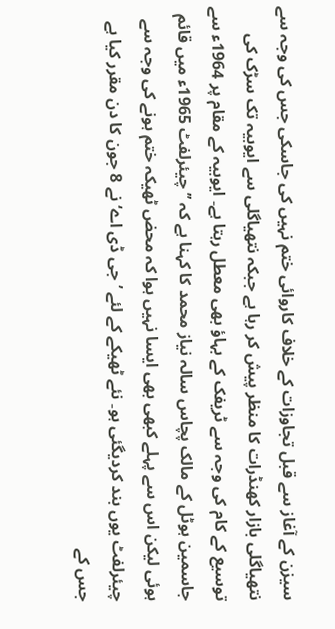سیزن کے آغاز سے قبل تجاوزات کے خلاف کاروائی ختم نہیں کی جاسکی جس کی وجہ سے نتھیاگلی بازار کھنڈرات کا منظر پیش کر رہا ہے جبکہ نتھیاگلی سے ایوبیہ تک سڑک کی توسیع کے کام کی وجہ سے ٹریفک کے بہاؤ بھی معطل رہتا ہے۔ ایوبیہ کے مقام پر 1964ء سے جاسمین ہوٹل کے مالک پچاس سالہ نیاز محمد کا کہنا ہے کہ ’’چیئرلفٹ 1965ء میں قائم ہوئی لیکن اس سے پہلے کبھی بھی ایسا نہیں ہوا کہ محض ٹھیکہ ختم ہونے کی وجہ سے چیئرلفٹ یوں بند کردیگئی ہو۔ نئے ٹھیکے کے لئے ’جی ڈی اے‘ نے 8 جون کا دن مقرر کیا ہے جس کے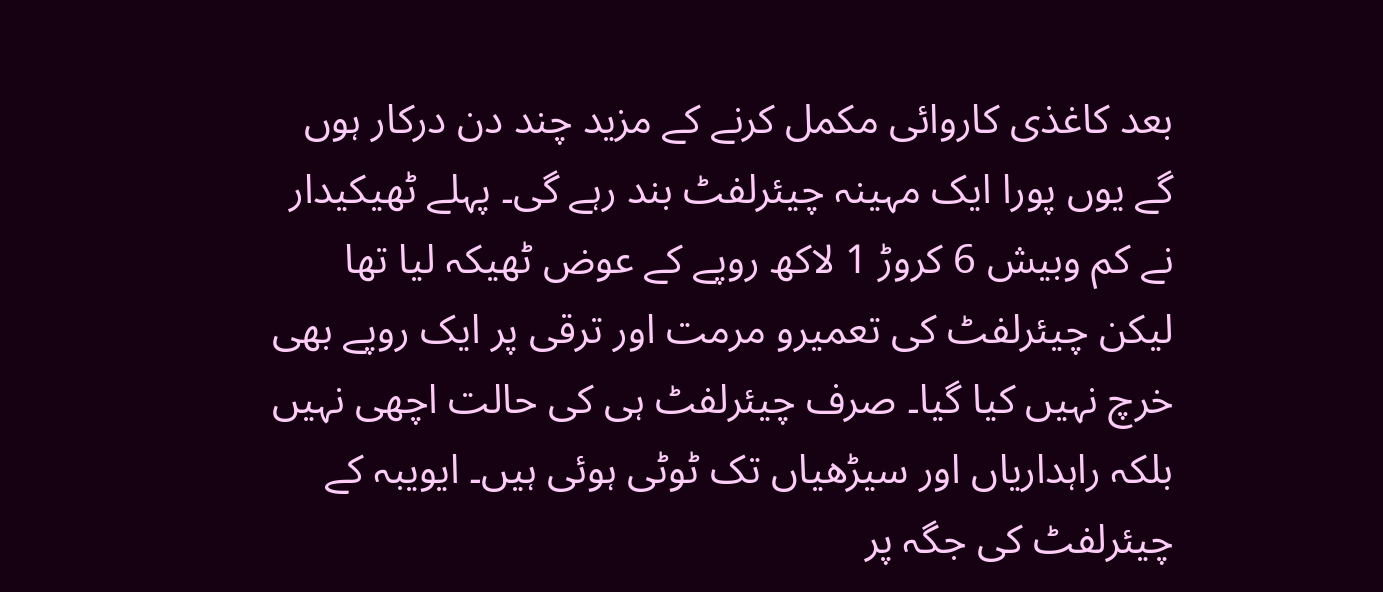بعد کاغذی کاروائی مکمل کرنے کے مزید چند دن درکار ہوں گے یوں پورا ایک مہینہ چیئرلفٹ بند رہے گی۔ پہلے ٹھیکیدار نے کم وبیش 6 کروڑ 1 لاکھ روپے کے عوض ٹھیکہ لیا تھا لیکن چیئرلفٹ کی تعمیرو مرمت اور ترقی پر ایک روپے بھی خرچ نہیں کیا گیا۔ صرف چیئرلفٹ ہی کی حالت اچھی نہیں بلکہ راہداریاں اور سیڑھیاں تک ٹوٹی ہوئی ہیں۔ ایویبہ کے چیئرلفٹ کی جگہ پر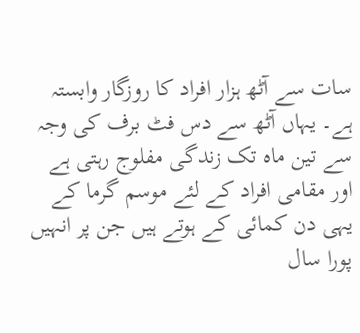سات سے آٹھ ہزار افراد کا روزگار وابستہ ہے۔ یہاں آٹھ سے دس فٹ برف کی وجہ سے تین ماہ تک زندگی مفلوج رہتی ہے اور مقامی افراد کے لئے موسم گرما کے یہی دن کمائی کے ہوتے ہیں جن پر انہیں پورا سال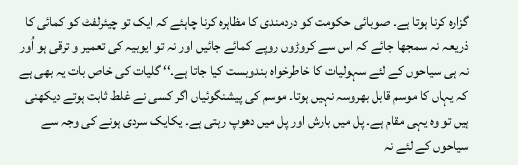گزارہ کرنا ہوتا ہے۔ صوبائی حکومت کو دردمندی کا مظاہرہ کرنا چاہئے کہ ایک تو چیئرلفٹ کو کمائی کا ذریعہ نہ سمجھا جائے کہ اس سے کروڑوں روپے کمائے جائیں اور نہ تو ایوبیہ کی تعمیر و ترقی ہو اُور نہ ہی سیاحوں کے لئے سہولیات کا خاطرخواہ بندوبست کیا جاتا ہے۔‘‘ گلیات کی خاص بات یہ بھی ہے کہ یہاں کا موسم قابل بھروسہ نہیں ہوتا۔ موسم کی پیشنگوئیاں اگر کسی نے غلط ثابت ہوتے دیکھنی ہیں تو وہ یہی مقام ہے۔ پل میں بارش اور پل میں دھوپ رہتی ہے۔ یکایک سردی ہونے کی وجہ سے سیاحوں کے لئے نہ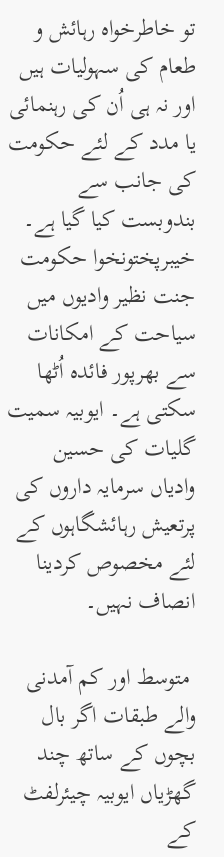تو خاطرخواہ رہائش و طعام کی سہولیات ہیں اور نہ ہی اُن کی رہنمائی یا مدد کے لئے حکومت کی جانب سے بندوبست کیا گیا ہے۔ خیبرپختونخوا حکومت جنت نظیر وادیوں میں سیاحت کے امکانات سے بھرپور فائدہ اُٹھا سکتی ہے۔ ایوبیہ سمیت گلیات کی حسین وادیاں سرمایہ داروں کی پرتعیش رہائشگاہوں کے لئے مخصوص کردینا انصاف نہیں۔

 متوسط اور کم آمدنی والے طبقات اگر بال بچوں کے ساتھ چند گھڑیاں ایوبیہ چیئرلفٹ کے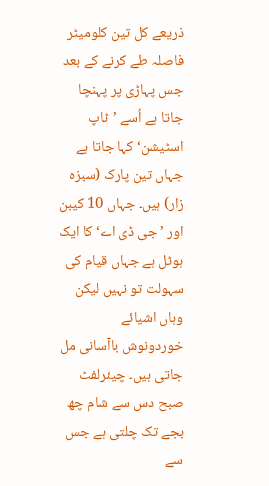ذریعے کل تین کلومیٹر فاصلہ طے کرنے کے بعد جس پہاڑی پر پہنچا جاتا ہے اُسے ’ٹاپ اسٹیشن‘ کہا جاتا ہے جہاں تین پارک (سبزہ زار) ہیں۔ جہاں 10 کیبن اور ’جی ڈی اے‘ کا ایک ہوٹل ہے جہاں قیام کی سہولت تو نہیں لیکن وہاں اشیائے خوردونوش باآسانی مل جاتی ہیں۔ چیئرلفٹ صبح دس سے شام چھ بجے تک چلتی ہے جس سے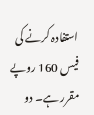استفادہ کرنے کی فیس 160 روپے مقرر ہے۔ دو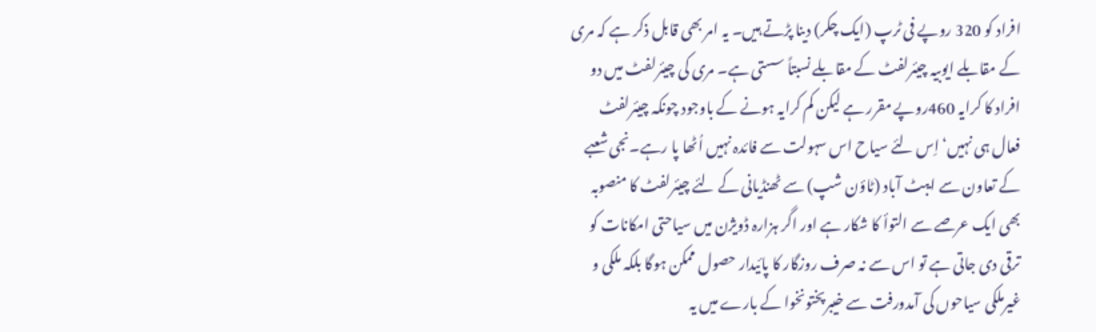افراد کو 320 روپے فی ٹرپ (ایک چکر) دینا پڑتے ہیں۔ یہ امر بھی قابل ذکر ہے کہ مری کے مقابلے ایوبیہ چیئرلفٹ کے مقابلے نسبتاً سستی ہے۔ مری کی چیئرلفٹ میں دو افراد کا کرایہ 460روپے مقرر ہے لیکن کم کرایہ ہونے کے باوجود چونکہ چیئرلفٹ فعال ہی نہیں‘ اِس لئے سیاح اس سہولت سے فائدہ نہیں اُٹھا پا رہے۔نجی شعبے کے تعاون سے ایبٹ آباد (ٹاؤن شپ) سے ٹھنڈیانی کے لئے چیئرلفٹ کا منصوبہ بھی ایک عرصے سے التوأ کا شکار ہے اور اگر ہزارہ ڈویژن میں سیاحتی امکانات کو ترقی دی جاتی ہے تو اس سے نہ صرف روزگار کا پائیدار حصول ممکن ہوگا بلکہ ملکی و غیرملکی سیاحوں کی آمدورفت سے خیبرپختونخوا کے بارے میں یہ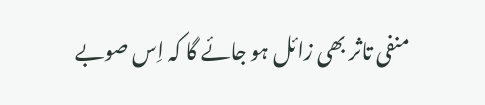منفی تاثر بھی زائل ہو جائے گا کہ اِس صوبے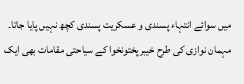میں سوائے انتہاء پسندی و عسکریت پسندی کچھ نہیں پایا جاتا۔ مہمان نوازی کی طرح خیبرپختونخوا کے سیاحتی مقامات بھی ایک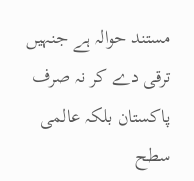مستند حوالہ ہے جنہیں ترقی دے کر نہ صرف پاکستان بلکہ عالمی سطح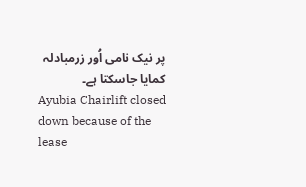پر نیک نامی اُور زرمبادلہ کمایا جاسکتا ہے۔
Ayubia Chairlift closed down because of the lease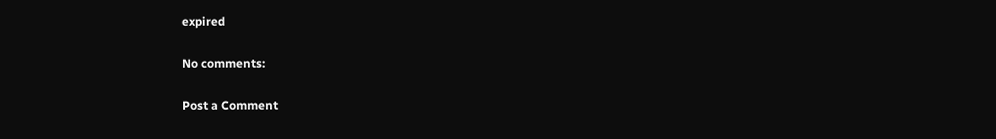expired

No comments:

Post a Comment